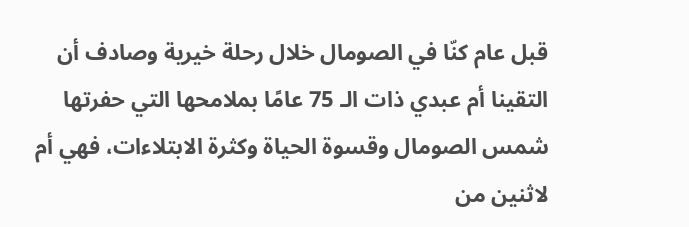قبل عام كنّا في الصومال خلال رحلة خيرية وصادف أن التقينا أم عبدي ذات الـ 75 عامًا بملامحها التي حفرتها شمس الصومال وقسوة الحياة وكثرة الابتلاءات، فهي أم لاثنين من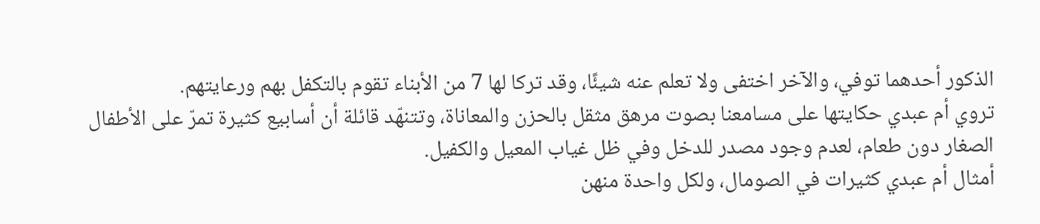الذكور أحدهما توفي، والآخر اختفى ولا تعلم عنه شيئًا، وقد تركا لها 7 من الأبناء تقوم بالتكفل بهم ورعايتهم.
تروي أم عبدي حكايتها على مسامعنا بصوت مرهق مثقل بالحزن والمعاناة، وتتنهّد قائلة أن أسابيع كثيرة تمرّ على الأطفال الصغار دون طعام، لعدم وجود مصدر للدخل وفي ظل غياب المعيل والكفيل.
أمثال أم عبدي كثيرات في الصومال، ولكل واحدة منهن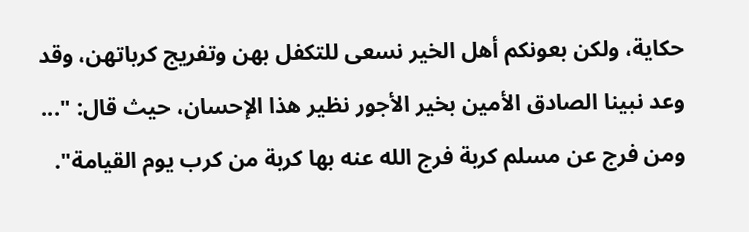حكاية، ولكن بعونكم أهل الخير نسعى للتكفل بهن وتفريج كرباتهن، وقد وعد نبينا الصادق الأمين بخير الأجور نظير هذا الإحسان، حيث قال: "... ومن فرج عن مسلم كربة فرج الله عنه بها كربة من كرب يوم القيامة".